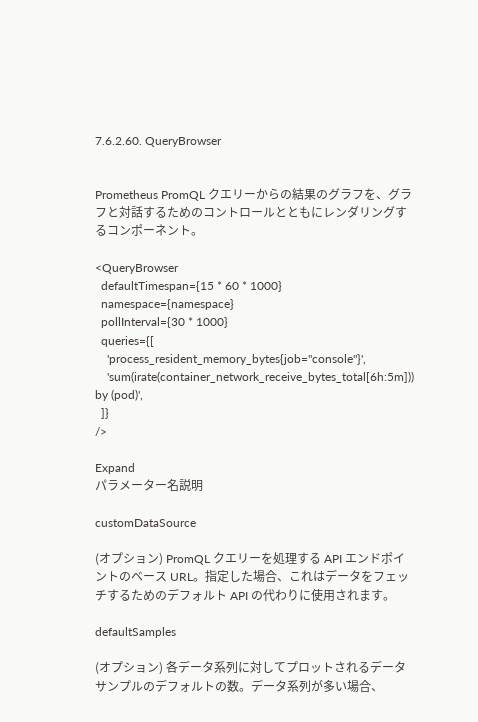7.6.2.60. QueryBrowser


Prometheus PromQL クエリーからの結果のグラフを、グラフと対話するためのコントロールとともにレンダリングするコンポーネント。

<QueryBrowser
  defaultTimespan={15 * 60 * 1000}
  namespace={namespace}
  pollInterval={30 * 1000}
  queries={[
    'process_resident_memory_bytes{job="console"}',
    'sum(irate(container_network_receive_bytes_total[6h:5m])) by (pod)',
  ]}
/>

Expand
パラメーター名説明

customDataSource

(オプション) PromQL クエリーを処理する API エンドポイントのベース URL。指定した場合、これはデータをフェッチするためのデフォルト API の代わりに使用されます。

defaultSamples

(オプション) 各データ系列に対してプロットされるデータサンプルのデフォルトの数。データ系列が多い場合、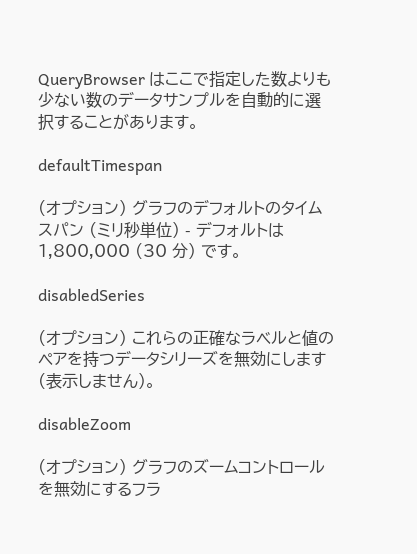QueryBrowser はここで指定した数よりも少ない数のデータサンプルを自動的に選択することがあります。

defaultTimespan

(オプション) グラフのデフォルトのタイムスパン (ミリ秒単位) - デフォルトは 1,800,000 (30 分) です。

disabledSeries

(オプション) これらの正確なラベルと値のペアを持つデータシリーズを無効にします (表示しません)。

disableZoom

(オプション) グラフのズームコントロールを無効にするフラ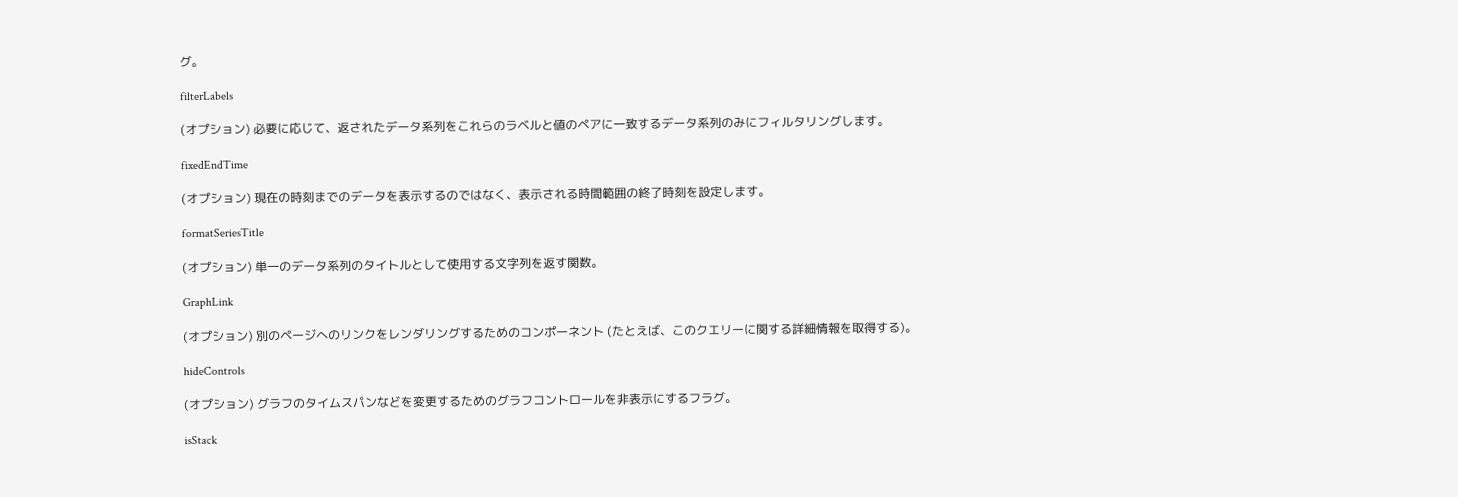グ。

filterLabels

(オプション) 必要に応じて、返されたデータ系列をこれらのラベルと値のペアに一致するデータ系列のみにフィルタリングします。

fixedEndTime

(オプション) 現在の時刻までのデータを表示するのではなく、表示される時間範囲の終了時刻を設定します。

formatSeriesTitle

(オプション) 単一のデータ系列のタイトルとして使用する文字列を返す関数。

GraphLink

(オプション) 別のページへのリンクをレンダリングするためのコンポーネント (たとえば、このクエリーに関する詳細情報を取得する)。

hideControls

(オプション) グラフのタイムスパンなどを変更するためのグラフコントロールを非表示にするフラグ。

isStack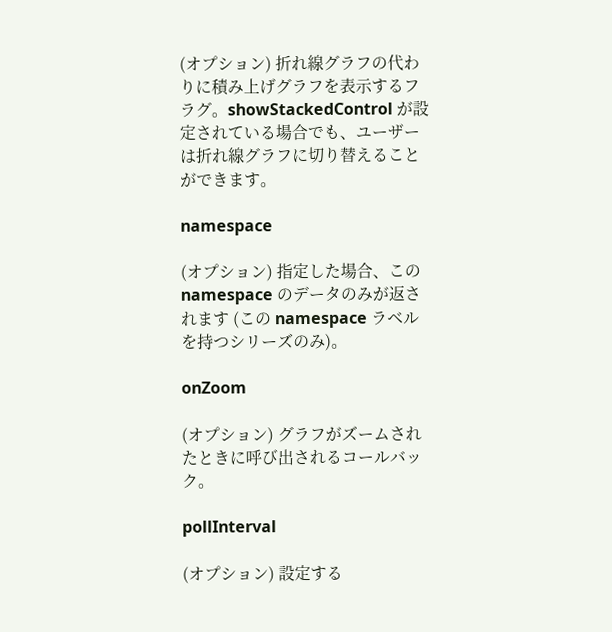(オプション) 折れ線グラフの代わりに積み上げグラフを表示するフラグ。showStackedControl が設定されている場合でも、ユーザーは折れ線グラフに切り替えることができます。

namespace

(オプション) 指定した場合、この namespace のデータのみが返されます (この namespace ラベルを持つシリーズのみ)。

onZoom

(オプション) グラフがズームされたときに呼び出されるコールバック。

pollInterval

(オプション) 設定する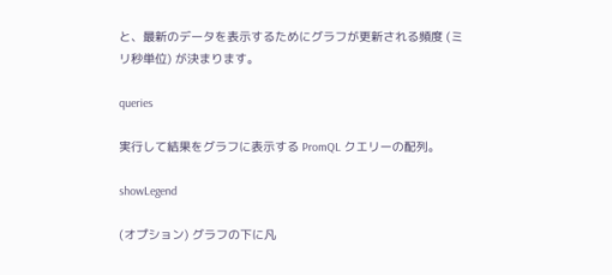と、最新のデータを表示するためにグラフが更新される頻度 (ミリ秒単位) が決まります。

queries

実行して結果をグラフに表示する PromQL クエリーの配列。

showLegend

(オプション) グラフの下に凡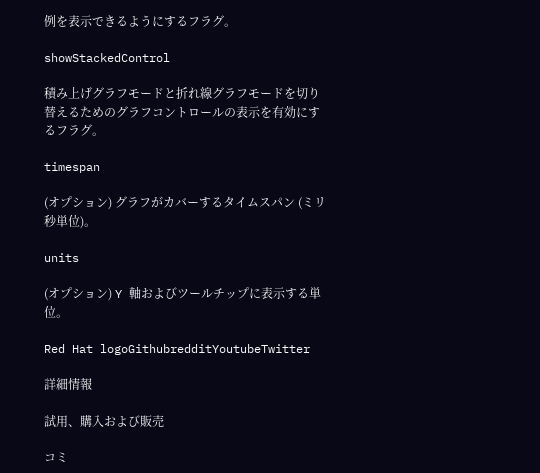例を表示できるようにするフラグ。

showStackedControl

積み上げグラフモードと折れ線グラフモードを切り替えるためのグラフコントロールの表示を有効にするフラグ。

timespan

(オプション) グラフがカバーするタイムスパン (ミリ秒単位)。

units

(オプション) Y 軸およびツールチップに表示する単位。

Red Hat logoGithubredditYoutubeTwitter

詳細情報

試用、購入および販売

コミ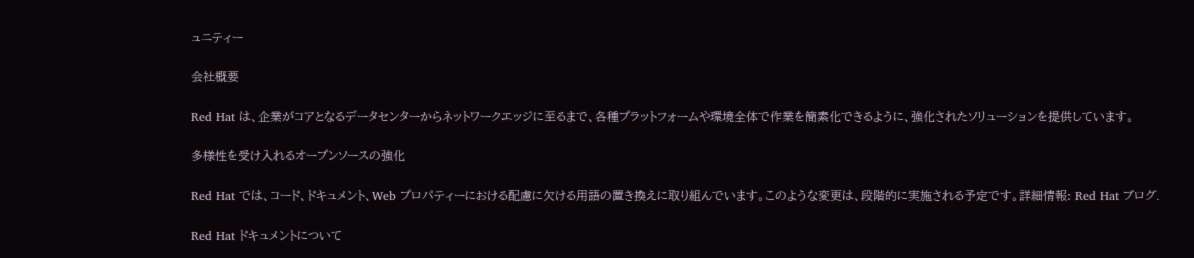ュニティー

会社概要

Red Hat は、企業がコアとなるデータセンターからネットワークエッジに至るまで、各種プラットフォームや環境全体で作業を簡素化できるように、強化されたソリューションを提供しています。

多様性を受け入れるオープンソースの強化

Red Hat では、コード、ドキュメント、Web プロパティーにおける配慮に欠ける用語の置き換えに取り組んでいます。このような変更は、段階的に実施される予定です。詳細情報: Red Hat ブログ.

Red Hat ドキュメントについて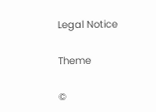Legal Notice

Theme

©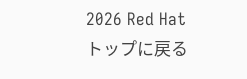2026 Red Hat
トップに戻る